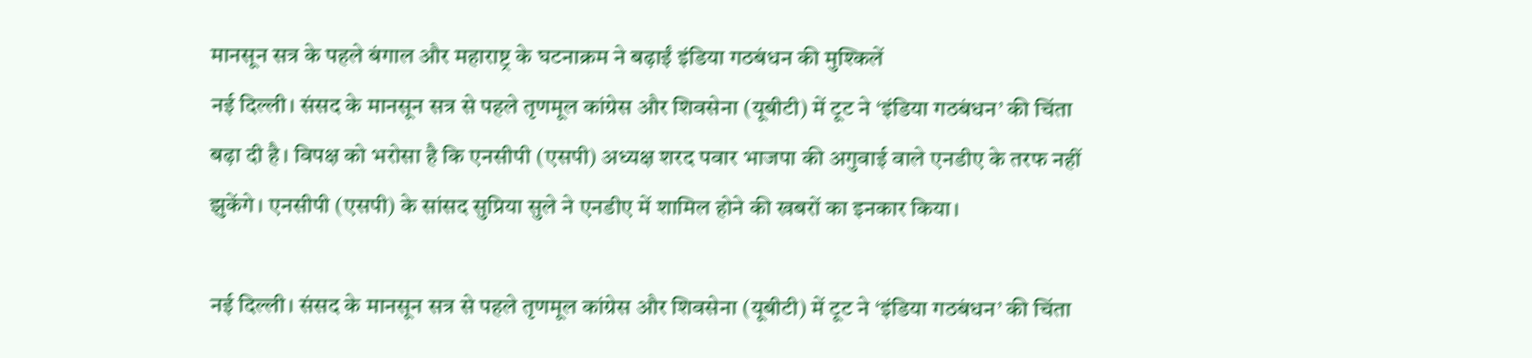मानसून सत्र के पहले बंगाल और महाराष्ट्र के घटनाक्रम ने बढ़ाईं इंडिया गठबंधन की मुश्किलें
नई दिल्ली। संसद के मानसून सत्र से पहले तृणमूल कांग्रेस और शिवसेना (यूबीटी) में टूट ने ‘इंडिया गठबंधन’ की चिंता बढ़ा दी है। विपक्ष को भरोसा है कि एनसीपी (एसपी) अध्यक्ष शरद पवार भाजपा की अगुवाई वाले एनडीए के तरफ नहीं झुकेंगे। एनसीपी (एसपी) के सांसद सुप्रिया सुले ने एनडीए में शामिल होने की खबरों का इनकार किया।

नई दिल्ली। संसद के मानसून सत्र से पहले तृणमूल कांग्रेस और शिवसेना (यूबीटी) में टूट ने ‘इंडिया गठबंधन’ की चिंता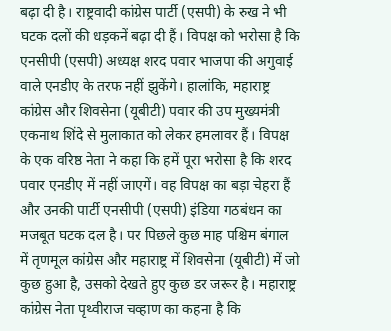बढ़ा दी है। राष्ट्रवादी कांग्रेस पार्टी (एसपी) के रुख ने भी घटक दलों की धड़कनें बढ़ा दी हैं। विपक्ष को भरोसा है कि एनसीपी (एसपी) अध्यक्ष शरद पवार भाजपा की अगुवाई वाले एनडीए के तरफ नहीं झुकेंगे। हालांकि, महाराष्ट्र कांग्रेस और शिवसेना (यूबीटी) पवार की उप मुख्यमंत्री एकनाथ शिंदे से मुलाकात को लेकर हमलावर हैं। विपक्ष के एक वरिष्ठ नेता ने कहा कि हमें पूरा भरोसा है कि शरद पवार एनडीए में नहीं जाएगें। वह विपक्ष का बड़ा चेहरा हैं और उनकी पार्टी एनसीपी (एसपी) इंडिया गठबंधन का मजबूत घटक दल है। पर पिछले कुछ माह पश्चिम बंगाल में तृणमूल कांग्रेस और महाराष्ट्र में शिवसेना (यूबीटी) में जो कुछ हुआ है, उसको देखते हुए कुछ डर जरूर है। महाराष्ट्र कांग्रेस नेता पृथ्वीराज चव्हाण का कहना है कि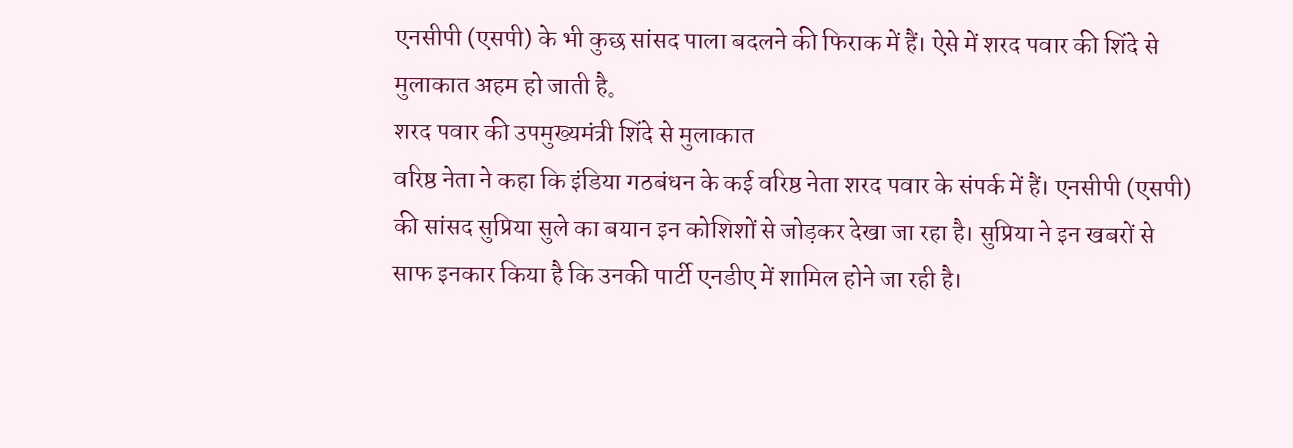एनसीपी (एसपी) के भी कुछ सांसद पाला बदलने की फिराक में हैं। ऐसे में शरद पवार की शिंदे से मुलाकात अहम हो जाती है。
शरद पवार की उपमुख्यमंत्री शिंदे से मुलाकात
वरिष्ठ नेता ने कहा कि इंडिया गठबंधन के कई वरिष्ठ नेता शरद पवार के संपर्क में हैं। एनसीपी (एसपी) की सांसद सुप्रिया सुले का बयान इन कोशिशों से जोड़कर देखा जा रहा है। सुप्रिया ने इन खबरों से साफ इनकार किया है कि उनकी पार्टी एनडीए में शामिल होने जा रही है।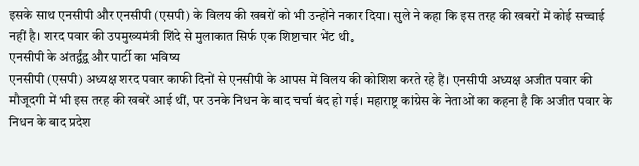इसके साथ एनसीपी और एनसीपी (एसपी) के विलय की खबरों को भी उन्होंने नकार दिया। सुले ने कहा कि इस तरह की खबरों में कोई सच्चाई नहीं है। शरद पवार की उपमुख्यमंत्री शिंदे से मुलाकात सिर्फ एक शिष्टाचार भेंट थी。
एनसीपी के अंतर्द्वंद्व और पार्टी का भविष्य
एनसीपी (एसपी) अध्यक्ष शरद पवार काफी दिनों से एनसीपी के आपस में विलय की कोशिश करते रहे हैं। एनसीपी अध्यक्ष अजीत पवार की मौजूदगी में भी इस तरह की खबरें आई थीं, पर उनके निधन के बाद चर्चा बंद हो गई। महाराष्ट्र कांग्रेस के नेताओं का कहना है कि अजीत पवार के निधन के बाद प्रदेश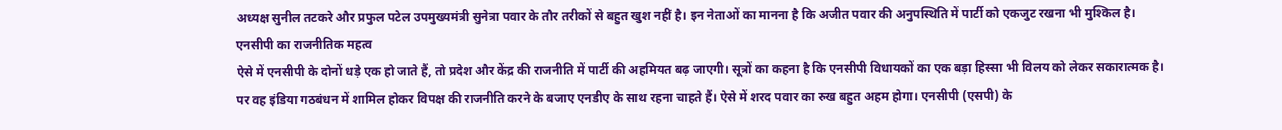अध्यक्ष सुनील तटकरे और प्रफुल पटेल उपमुख्यमंत्री सुनेत्रा पवार के तौर तरीकों से बहुत खुश नहीं है। इन नेताओं का मानना है कि अजीत पवार की अनुपस्थिति में पार्टी को एकजुट रखना भी मुश्किल है।
एनसीपी का राजनीतिक महत्व
ऐसे में एनसीपी के दोनों धड़े एक हो जाते हैं, तो प्रदेश और केंद्र की राजनीति में पार्टी की अहमियत बढ़ जाएगी। सूत्रों का कहना है कि एनसीपी विधायकों का एक बड़ा हिस्सा भी विलय को लेकर सकारात्मक है। पर वह इंडिया गठबंधन में शामिल होकर विपक्ष की राजनीति करने के बजाए एनडीए के साथ रहना चाहते हैं। ऐसे में शरद पवार का रुख बहुत अहम होगा। एनसीपी (एसपी) के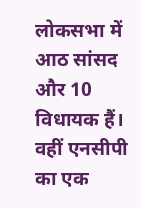लोकसभा में आठ सांसद और 10 विधायक हैं। वहीं एनसीपी का एक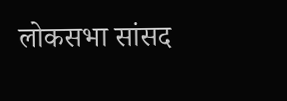लोकसभा सांसद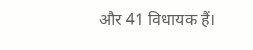और 41 विधायक हैं।